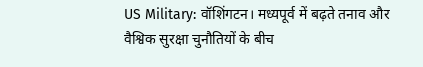US Military: वॉशिंगटन। मध्यपूर्व में बढ़ते तनाव और वैश्विक सुरक्षा चुनौतियों के बीच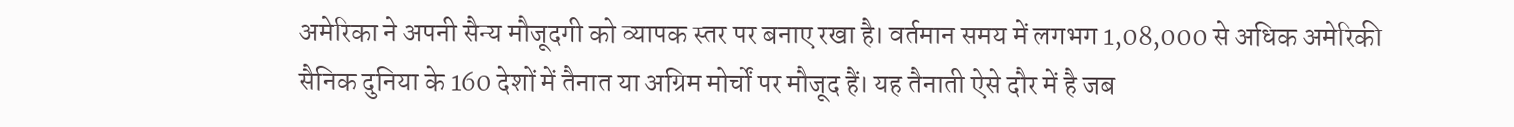अमेरिका ने अपनी सैन्य मौजूदगी को व्यापक स्तर पर बनाए रखा है। वर्तमान समय में लगभग 1,08,000 से अधिक अमेरिकी सैनिक दुनिया के 160 देशों में तैनात या अग्रिम मोर्चों पर मौजूद हैं। यह तैनाती ऐसे दौर में है जब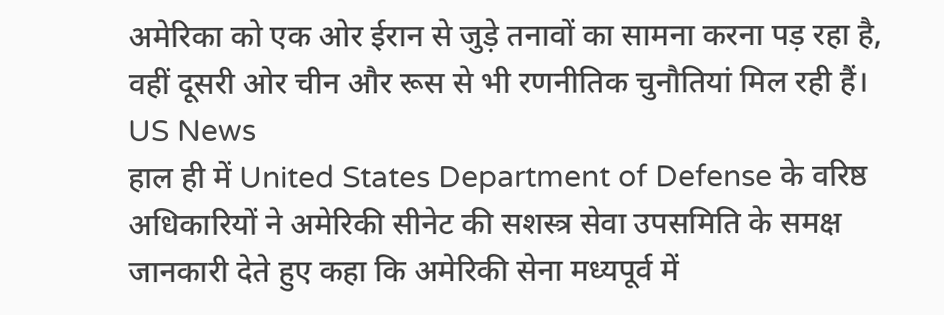अमेरिका को एक ओर ईरान से जुड़े तनावों का सामना करना पड़ रहा है, वहीं दूसरी ओर चीन और रूस से भी रणनीतिक चुनौतियां मिल रही हैं। US News
हाल ही में United States Department of Defense के वरिष्ठ अधिकारियों ने अमेरिकी सीनेट की सशस्त्र सेवा उपसमिति के समक्ष जानकारी देते हुए कहा कि अमेरिकी सेना मध्यपूर्व में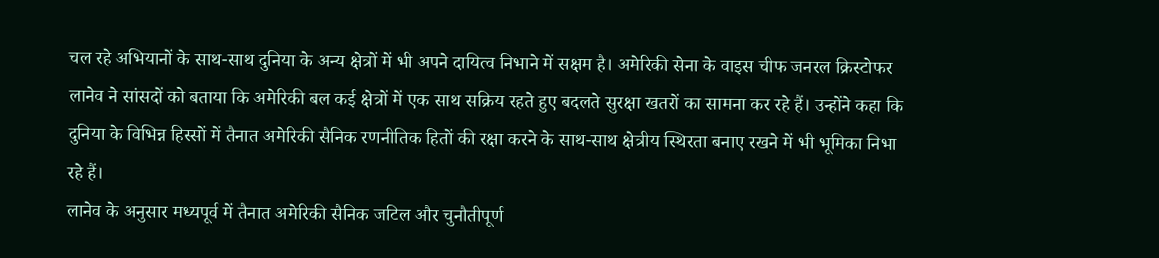चल रहे अभियानों के साथ-साथ दुनिया के अन्य क्षेत्रों में भी अपने दायित्व निभाने में सक्षम है। अमेरिकी सेना के वाइस चीफ जनरल क्रिस्टोफर लानेव ने सांसदों को बताया कि अमेरिकी बल कई क्षेत्रों में एक साथ सक्रिय रहते हुए बदलते सुरक्षा खतरों का सामना कर रहे हैं। उन्होंने कहा कि दुनिया के विभिन्न हिस्सों में तैनात अमेरिकी सैनिक रणनीतिक हितों की रक्षा करने के साथ-साथ क्षेत्रीय स्थिरता बनाए रखने में भी भूमिका निभा रहे हैं।
लानेव के अनुसार मध्यपूर्व में तैनात अमेरिकी सैनिक जटिल और चुनौतीपूर्ण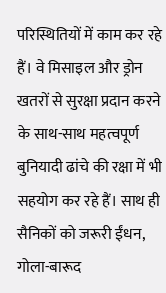परिस्थितियों में काम कर रहे हैं। वे मिसाइल और ड्रोन खतरों से सुरक्षा प्रदान करने के साथ-साथ महत्वपूर्ण बुनियादी ढांचे की रक्षा में भी सहयोग कर रहे हैं। साथ ही सैनिकों को जरूरी ईंधन, गोला-बारूद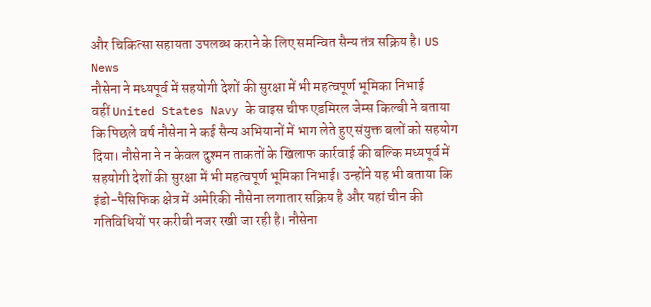और चिकित्सा सहायता उपलब्ध कराने के लिए समन्वित सैन्य तंत्र सक्रिय है। US News
नौसेना ने मध्यपूर्व में सहयोगी देशों की सुरक्षा में भी महत्वपूर्ण भूमिका निभाई
वहीं United States Navy के वाइस चीफ एडमिरल जेम्स किल्बी ने बताया कि पिछले वर्ष नौसेना ने कई सैन्य अभियानों में भाग लेते हुए संयुक्त बलों को सहयोग दिया। नौसेना ने न केवल दुश्मन ताकतों के खिलाफ कार्रवाई की बल्कि मध्यपूर्व में सहयोगी देशों की सुरक्षा में भी महत्वपूर्ण भूमिका निभाई। उन्होंने यह भी बताया कि इंडो-पैसिफिक क्षेत्र में अमेरिकी नौसेना लगातार सक्रिय है और यहां चीन की गतिविधियों पर करीबी नजर रखी जा रही है। नौसेना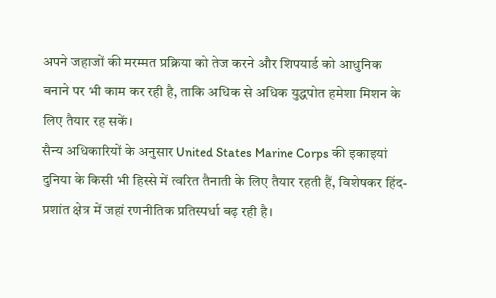अपने जहाजों की मरम्मत प्रक्रिया को तेज करने और शिपयार्ड को आधुनिक बनाने पर भी काम कर रही है, ताकि अधिक से अधिक युद्धपोत हमेशा मिशन के लिए तैयार रह सकें।
सैन्य अधिकारियों के अनुसार United States Marine Corps की इकाइयां दुनिया के किसी भी हिस्से में त्वरित तैनाती के लिए तैयार रहती हैं, विशेषकर हिंद-प्रशांत क्षेत्र में जहां रणनीतिक प्रतिस्पर्धा बढ़ रही है।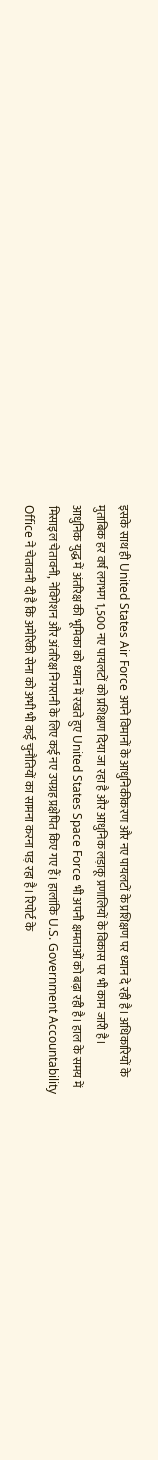इसके साथ ही United States Air Force अपने विमानों के आधुनिकीकरण और नए पायलटों के प्रशिक्षण पर ध्यान दे रही है। अधिकारियों के मुताबिक हर वर्ष लगभग 1,500 नए पायलटों को प्रशिक्षण दिया जा रहा है और आधुनिक लड़ाकू प्रणालियों के विकास पर भी काम जारी है।
आधुनिक युद्ध में अंतरिक्ष की भूमिका को ध्यान में रखते हुए United States Space Force भी अपनी क्षमताओं को बढ़ा रही है। हाल के समय में मिसाइल चेतावनी, नेविगेशन और अंतरिक्ष निगरानी के लिए कई नए उपग्रह प्रक्षेपित किए गए हैं। हालांकि U.S. Government Accountability Office ने चेतावनी दी है कि अमेरिकी सेना को अभी भी कई चुनौतियों का सामना करना पड़ रहा है। रिपोर्ट के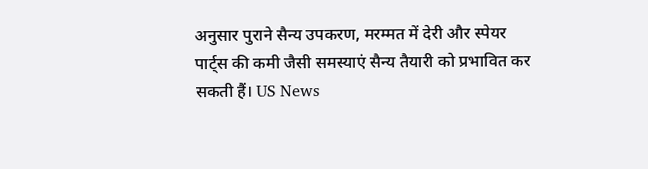अनुसार पुराने सैन्य उपकरण, मरम्मत में देरी और स्पेयर पार्ट्स की कमी जैसी समस्याएं सैन्य तैयारी को प्रभावित कर सकती हैं। US News